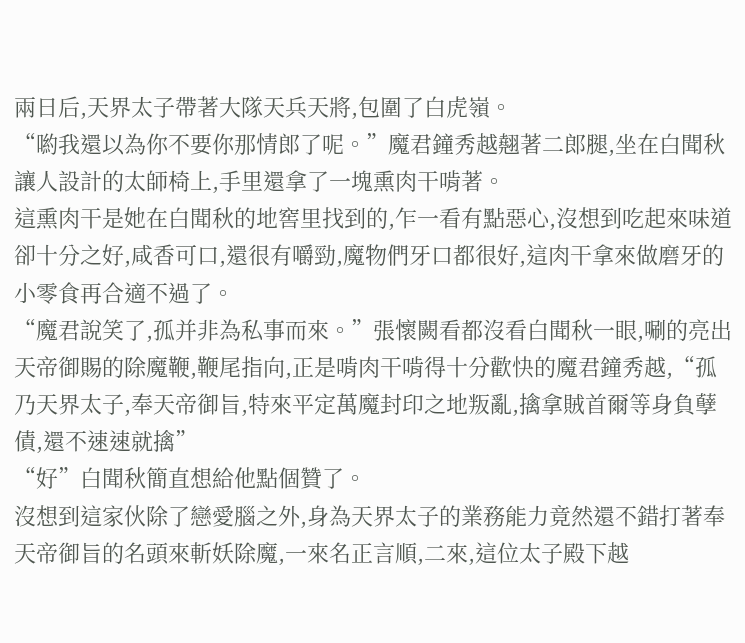兩日后,天界太子帶著大隊天兵天將,包圍了白虎嶺。
“喲我還以為你不要你那情郎了呢。”魔君鐘秀越翹著二郎腿,坐在白聞秋讓人設計的太師椅上,手里還拿了一塊熏肉干啃著。
這熏肉干是她在白聞秋的地窖里找到的,乍一看有點惡心,沒想到吃起來味道卻十分之好,咸香可口,還很有嚼勁,魔物們牙口都很好,這肉干拿來做磨牙的小零食再合適不過了。
“魔君說笑了,孤并非為私事而來。”張懷闕看都沒看白聞秋一眼,唰的亮出天帝御賜的除魔鞭,鞭尾指向,正是啃肉干啃得十分歡快的魔君鐘秀越,“孤乃天界太子,奉天帝御旨,特來平定萬魔封印之地叛亂,擒拿賊首爾等身負孽債,還不速速就擒”
“好”白聞秋簡直想給他點個贊了。
沒想到這家伙除了戀愛腦之外,身為天界太子的業務能力竟然還不錯打著奉天帝御旨的名頭來斬妖除魔,一來名正言順,二來,這位太子殿下越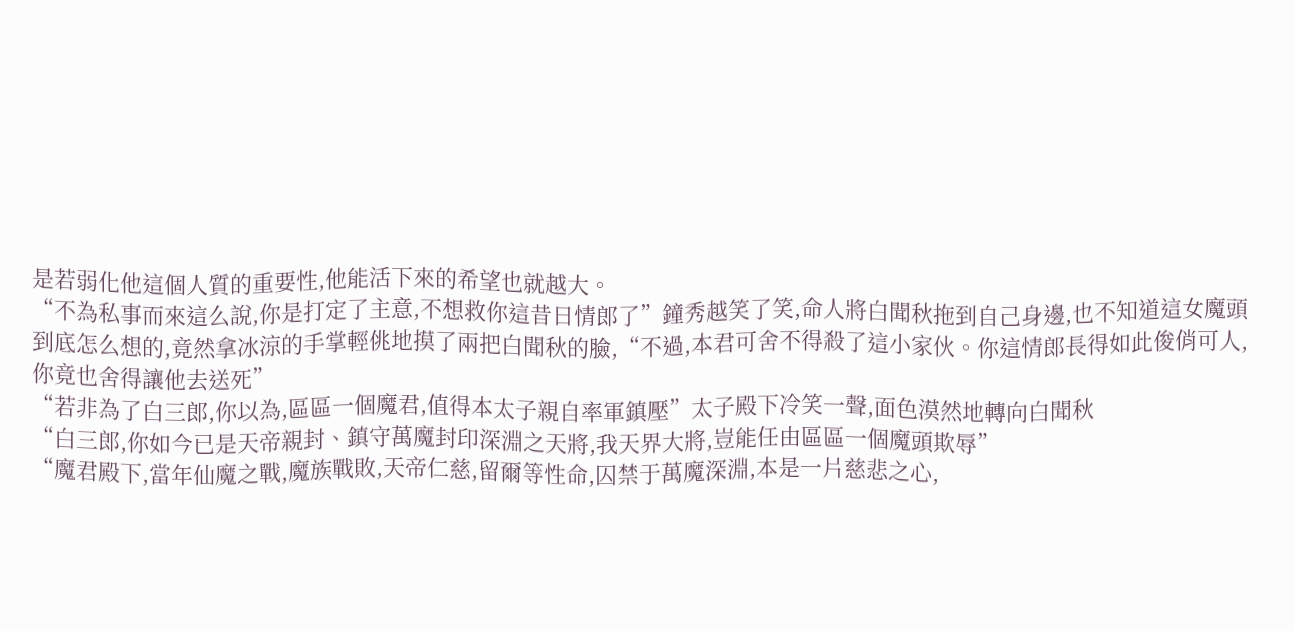是若弱化他這個人質的重要性,他能活下來的希望也就越大。
“不為私事而來這么說,你是打定了主意,不想救你這昔日情郎了”鐘秀越笑了笑,命人將白聞秋拖到自己身邊,也不知道這女魔頭到底怎么想的,竟然拿冰涼的手掌輕佻地摸了兩把白聞秋的臉,“不過,本君可舍不得殺了這小家伙。你這情郎長得如此俊俏可人,你竟也舍得讓他去送死”
“若非為了白三郎,你以為,區區一個魔君,值得本太子親自率軍鎮壓”太子殿下冷笑一聲,面色漠然地轉向白聞秋
“白三郎,你如今已是天帝親封、鎮守萬魔封印深淵之天將,我天界大將,豈能任由區區一個魔頭欺辱”
“魔君殿下,當年仙魔之戰,魔族戰敗,天帝仁慈,留爾等性命,囚禁于萬魔深淵,本是一片慈悲之心,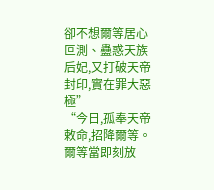卻不想爾等居心叵測、蠱惑天族后妃,又打破天帝封印,實在罪大惡極”
“今日,孤奉天帝敕命,招降爾等。爾等當即刻放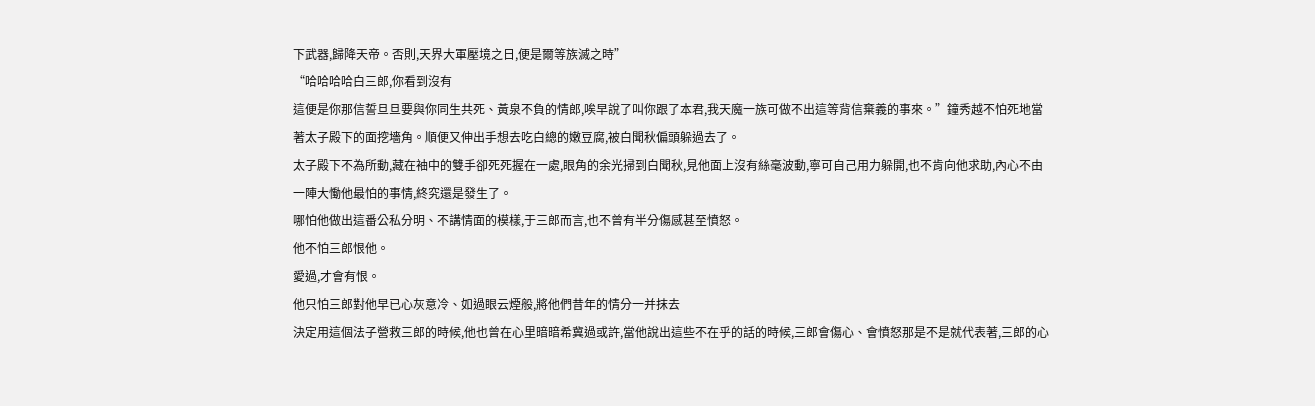下武器,歸降天帝。否則,天界大軍壓境之日,便是爾等族滅之時”
“哈哈哈哈白三郎,你看到沒有
這便是你那信誓旦旦要與你同生共死、黃泉不負的情郎,唉早說了叫你跟了本君,我天魔一族可做不出這等背信棄義的事來。”鐘秀越不怕死地當著太子殿下的面挖墻角。順便又伸出手想去吃白總的嫩豆腐,被白聞秋偏頭躲過去了。
太子殿下不為所動,藏在袖中的雙手卻死死握在一處,眼角的余光掃到白聞秋,見他面上沒有絲毫波動,寧可自己用力躲開,也不肯向他求助,內心不由一陣大慟他最怕的事情,終究還是發生了。
哪怕他做出這番公私分明、不講情面的模樣,于三郎而言,也不曾有半分傷感甚至憤怒。
他不怕三郎恨他。
愛過,才會有恨。
他只怕三郎對他早已心灰意冷、如過眼云煙般,將他們昔年的情分一并抹去
決定用這個法子營救三郎的時候,他也曾在心里暗暗希冀過或許,當他說出這些不在乎的話的時候,三郎會傷心、會憤怒那是不是就代表著,三郎的心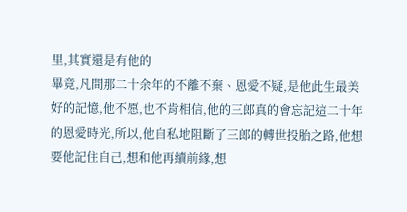里,其實還是有他的
畢竟,凡間那二十余年的不離不棄、恩愛不疑,是他此生最美好的記憶,他不愿,也不肯相信,他的三郎真的會忘記這二十年的恩愛時光,所以,他自私地阻斷了三郎的轉世投胎之路,他想要他記住自己,想和他再續前緣,想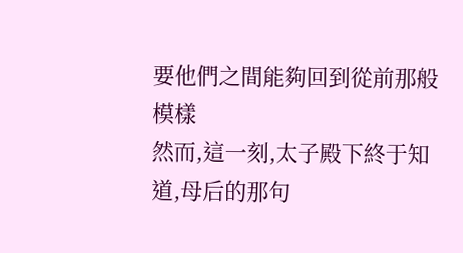要他們之間能夠回到從前那般模樣
然而,這一刻,太子殿下終于知道,母后的那句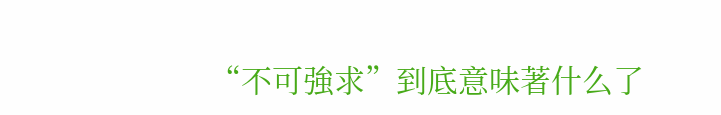“不可強求”到底意味著什么了